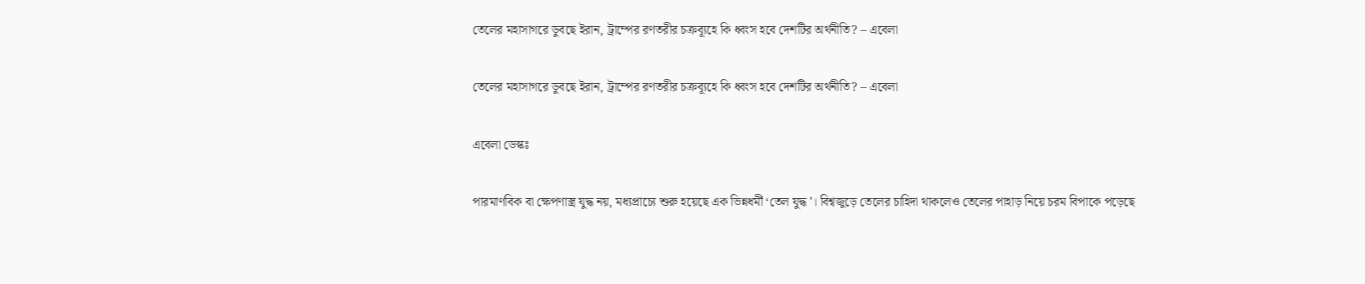তেলের মহাসাগরে ডুবছে ইরান, ট্রাম্পের রণতরীর চক্রব্যূহে কি ধ্বংস হবে দেশটির অর্থনীতি? – এবেলা

তেলের মহাসাগরে ডুবছে ইরান, ট্রাম্পের রণতরীর চক্রব্যূহে কি ধ্বংস হবে দেশটির অর্থনীতি? – এবেলা

এবেলা ডেস্কঃ

পারমাণবিক বা ক্ষেপণাস্ত্র যুদ্ধ নয়, মধ্যপ্রাচ্যে শুরু হয়েছে এক ভিন্নধর্মী ‘তেল যুদ্ধ’। বিশ্বজুড়ে তেলের চাহিদা থাকলেও তেলের পাহাড় নিয়ে চরম বিপাকে পড়েছে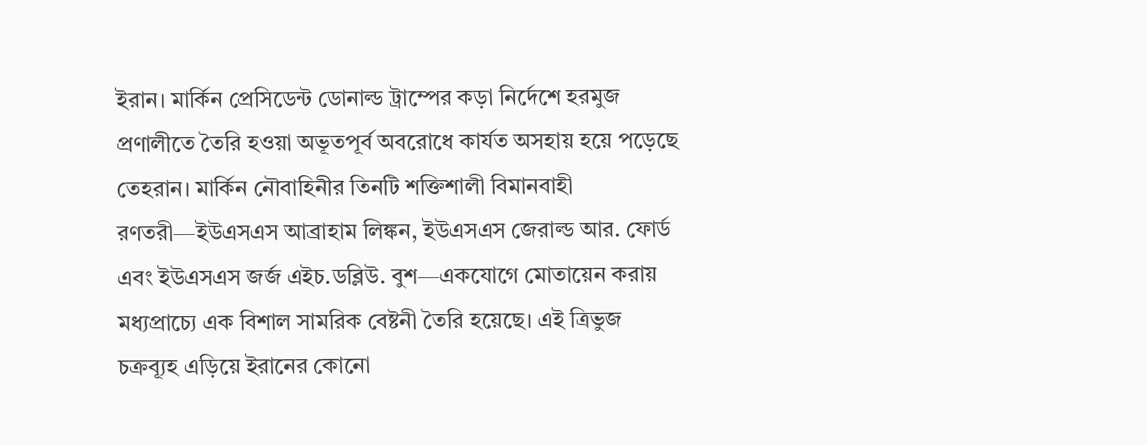ইরান। মার্কিন প্রেসিডেন্ট ডোনাল্ড ট্রাম্পের কড়া নির্দেশে হরমুজ প্রণালীতে তৈরি হওয়া অভূতপূর্ব অবরোধে কার্যত অসহায় হয়ে পড়েছে তেহরান। মার্কিন নৌবাহিনীর তিনটি শক্তিশালী বিমানবাহী রণতরী—ইউএসএস আব্রাহাম লিঙ্কন, ইউএসএস জেরাল্ড আর. ফোর্ড এবং ইউএসএস জর্জ এইচ.ডব্লিউ. বুশ—একযোগে মোতায়েন করায় মধ্যপ্রাচ্যে এক বিশাল সামরিক বেষ্টনী তৈরি হয়েছে। এই ত্রিভুজ চক্রব্যূহ এড়িয়ে ইরানের কোনো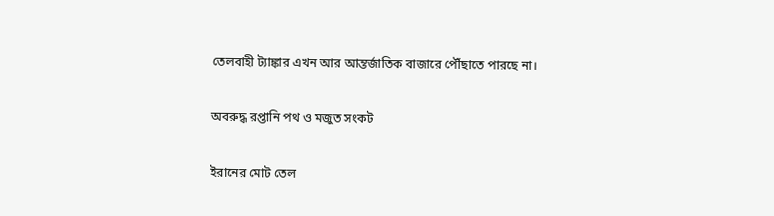তেলবাহী ট্যাঙ্কার এখন আর আন্তর্জাতিক বাজারে পৌঁছাতে পারছে না।

অবরুদ্ধ রপ্তানি পথ ও মজুত সংকট

ইরানের মোট তেল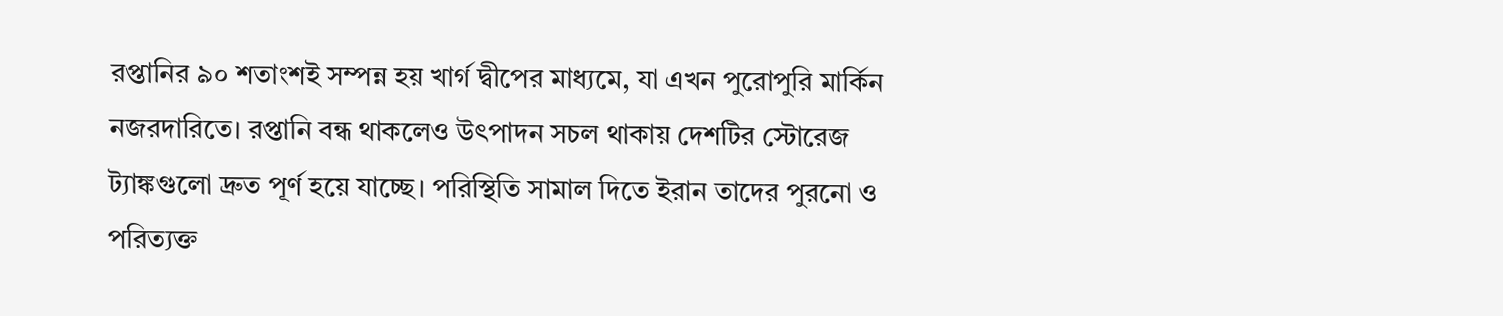রপ্তানির ৯০ শতাংশই সম্পন্ন হয় খার্গ দ্বীপের মাধ্যমে, যা এখন পুরোপুরি মার্কিন নজরদারিতে। রপ্তানি বন্ধ থাকলেও উৎপাদন সচল থাকায় দেশটির স্টোরেজ ট্যাঙ্কগুলো দ্রুত পূর্ণ হয়ে যাচ্ছে। পরিস্থিতি সামাল দিতে ইরান তাদের পুরনো ও পরিত্যক্ত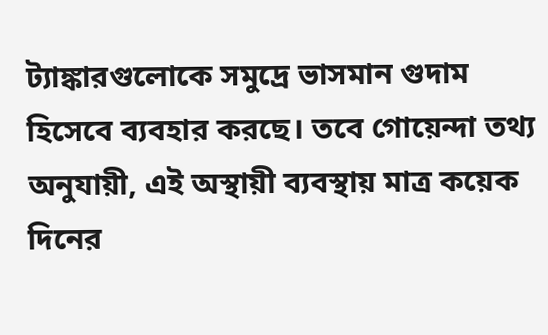ট্যাঙ্কারগুলোকে সমুদ্রে ভাসমান গুদাম হিসেবে ব্যবহার করছে। তবে গোয়েন্দা তথ্য অনুযায়ী, এই অস্থায়ী ব্যবস্থায় মাত্র কয়েক দিনের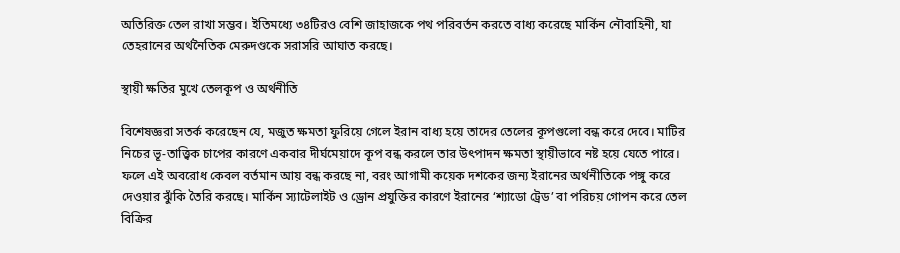অতিরিক্ত তেল রাখা সম্ভব। ইতিমধ্যে ৩৪টিরও বেশি জাহাজকে পথ পরিবর্তন করতে বাধ্য করেছে মার্কিন নৌবাহিনী, যা তেহরানের অর্থনৈতিক মেরুদণ্ডকে সরাসরি আঘাত করছে।

স্থায়ী ক্ষতির মুখে তেলকূপ ও অর্থনীতি

বিশেষজ্ঞরা সতর্ক করেছেন যে, মজুত ক্ষমতা ফুরিয়ে গেলে ইরান বাধ্য হয়ে তাদের তেলের কূপগুলো বন্ধ করে দেবে। মাটির নিচের ভূ-তাত্ত্বিক চাপের কারণে একবার দীর্ঘমেয়াদে কূপ বন্ধ করলে তার উৎপাদন ক্ষমতা স্থায়ীভাবে নষ্ট হয়ে যেতে পারে। ফলে এই অবরোধ কেবল বর্তমান আয় বন্ধ করছে না, বরং আগামী কয়েক দশকের জন্য ইরানের অর্থনীতিকে পঙ্গু করে দেওয়ার ঝুঁকি তৈরি করছে। মার্কিন স্যাটেলাইট ও ড্রোন প্রযুক্তির কারণে ইরানের ‘শ্যাডো ট্রেড’ বা পরিচয় গোপন করে তেল বিক্রির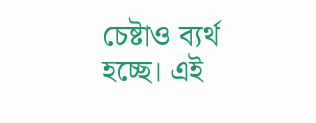চেষ্টাও ব্যর্থ হচ্ছে। এই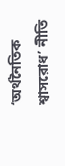‘অর্থনৈতিক শ্বাসরোধ’ নীতি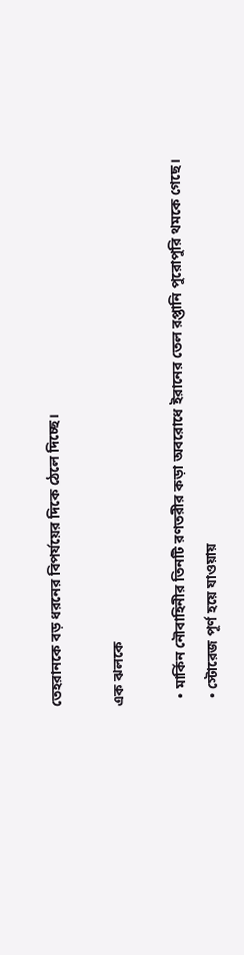তেহরানকে বড় ধরনের বিপর্যয়ের দিকে ঠেলে দিচ্ছে।

এক ঝলকে

  • মার্কিন নৌবাহিনীর তিনটি রণতরীর কড়া অবরোধে ইরানের তেল রপ্তানি পুরোপুরি থমকে গেছে।
  • স্টোরেজ পূর্ণ হয়ে যাওয়ায়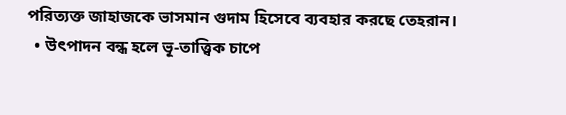পরিত্যক্ত জাহাজকে ভাসমান গুদাম হিসেবে ব্যবহার করছে তেহরান।
  • উৎপাদন বন্ধ হলে ভূ-তাত্ত্বিক চাপে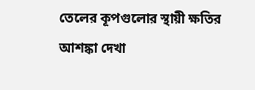তেলের কূপগুলোর স্থায়ী ক্ষতির আশঙ্কা দেখা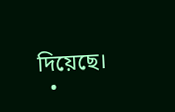দিয়েছে।
  •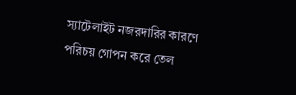স্যাটেলাইট নজরদারির কারণে পরিচয় গোপন করে তেল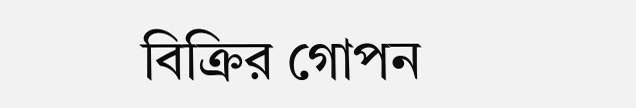বিক্রির গোপন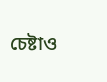চেষ্টাও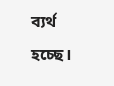ব্যর্থ হচ্ছে।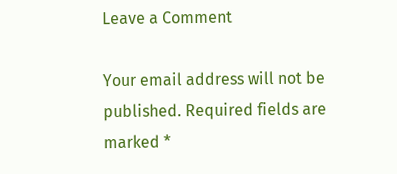Leave a Comment

Your email address will not be published. Required fields are marked *